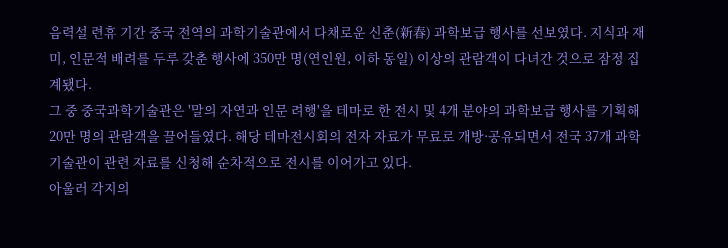음력설 련휴 기간 중국 전역의 과학기술관에서 다채로운 신춘(新春) 과학보급 행사를 선보였다. 지식과 재미, 인문적 배려를 두루 갖춘 행사에 350만 명(연인원, 이하 동일) 이상의 관람객이 다녀간 것으로 잠정 집계됐다.
그 중 중국과학기술관은 '말의 자연과 인문 려행'을 테마로 한 전시 및 4개 분야의 과학보급 행사를 기획해 20만 명의 관람객을 끌어들였다. 해당 테마전시회의 전자 자료가 무료로 개방·공유되면서 전국 37개 과학기술관이 관련 자료를 신청해 순차적으로 전시를 이어가고 있다.
아울러 각지의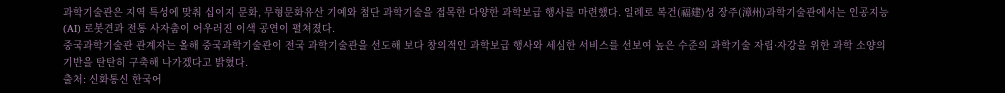과학기술관은 지역 특성에 맞춰 십이지 문화, 무형문화유산 기예와 첨단 과학기술을 접목한 다양한 과학보급 행사를 마련했다. 일례로 복건(福建)성 장주(漳州)과학기술관에서는 인공지능(AI) 로봇견과 전통 사자춤이 어우러진 이색 공연이 펼쳐졌다.
중국과학기술관 관계자는 올해 중국과학기술관이 전국 과학기술관을 선도해 보다 창의적인 과학보급 행사와 세심한 서비스를 선보여 높은 수준의 과학기술 자립·자강을 위한 과학 소양의 기반을 탄탄히 구축해 나가겠다고 밝혔다.
출처: 신화통신 한국어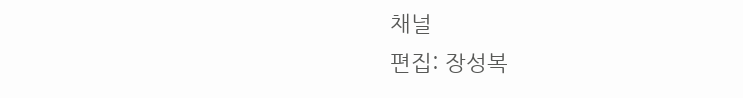채널
편집: 장성복